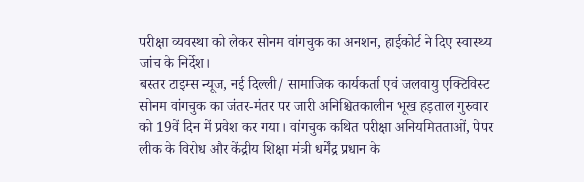परीक्षा व्यवस्था को लेकर सोनम वांगचुक का अनशन, हाईकोर्ट ने दिए स्वास्थ्य जांच के निर्देश।
बस्तर टाइम्स न्यूज, नई दिल्ली/ सामाजिक कार्यकर्ता एवं जलवायु एक्टिविस्ट सोनम वांगचुक का जंतर-मंतर पर जारी अनिश्चितकालीन भूख हड़ताल गुरुवार को 19वें दिन में प्रवेश कर गया। वांगचुक कथित परीक्षा अनियमितताओं, पेपर लीक के विरोध और केंद्रीय शिक्षा मंत्री धर्मेंद्र प्रधान के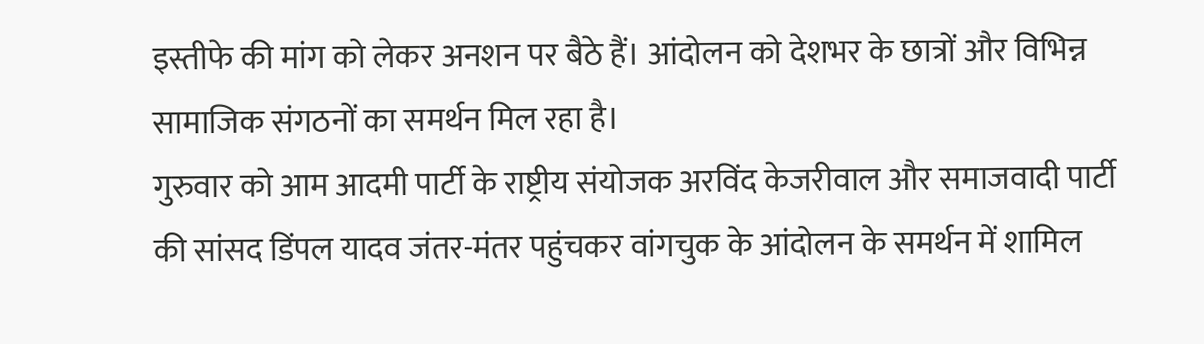इस्तीफे की मांग को लेकर अनशन पर बैठे हैं। आंदोलन को देशभर के छात्रों और विभिन्न सामाजिक संगठनों का समर्थन मिल रहा है।
गुरुवार को आम आदमी पार्टी के राष्ट्रीय संयोजक अरविंद केजरीवाल और समाजवादी पार्टी की सांसद डिंपल यादव जंतर-मंतर पहुंचकर वांगचुक के आंदोलन के समर्थन में शामिल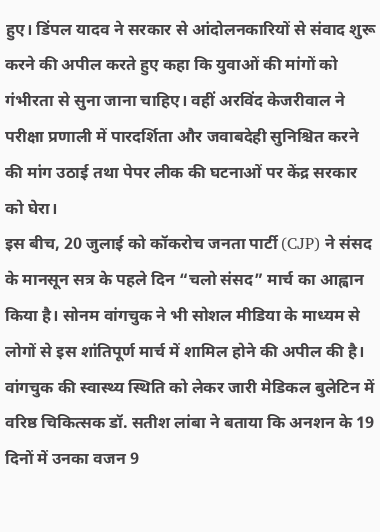हुए। डिंपल यादव ने सरकार से आंदोलनकारियों से संवाद शुरू करने की अपील करते हुए कहा कि युवाओं की मांगों को गंभीरता से सुना जाना चाहिए। वहीं अरविंद केजरीवाल ने परीक्षा प्रणाली में पारदर्शिता और जवाबदेही सुनिश्चित करने की मांग उठाई तथा पेपर लीक की घटनाओं पर केंद्र सरकार को घेरा।
इस बीच, 20 जुलाई को कॉकरोच जनता पार्टी (CJP) ने संसद के मानसून सत्र के पहले दिन “चलो संसद” मार्च का आह्वान किया है। सोनम वांगचुक ने भी सोशल मीडिया के माध्यम से लोगों से इस शांतिपूर्ण मार्च में शामिल होने की अपील की है।
वांगचुक की स्वास्थ्य स्थिति को लेकर जारी मेडिकल बुलेटिन में वरिष्ठ चिकित्सक डॉ. सतीश लांबा ने बताया कि अनशन के 19 दिनों में उनका वजन 9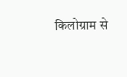किलोग्राम से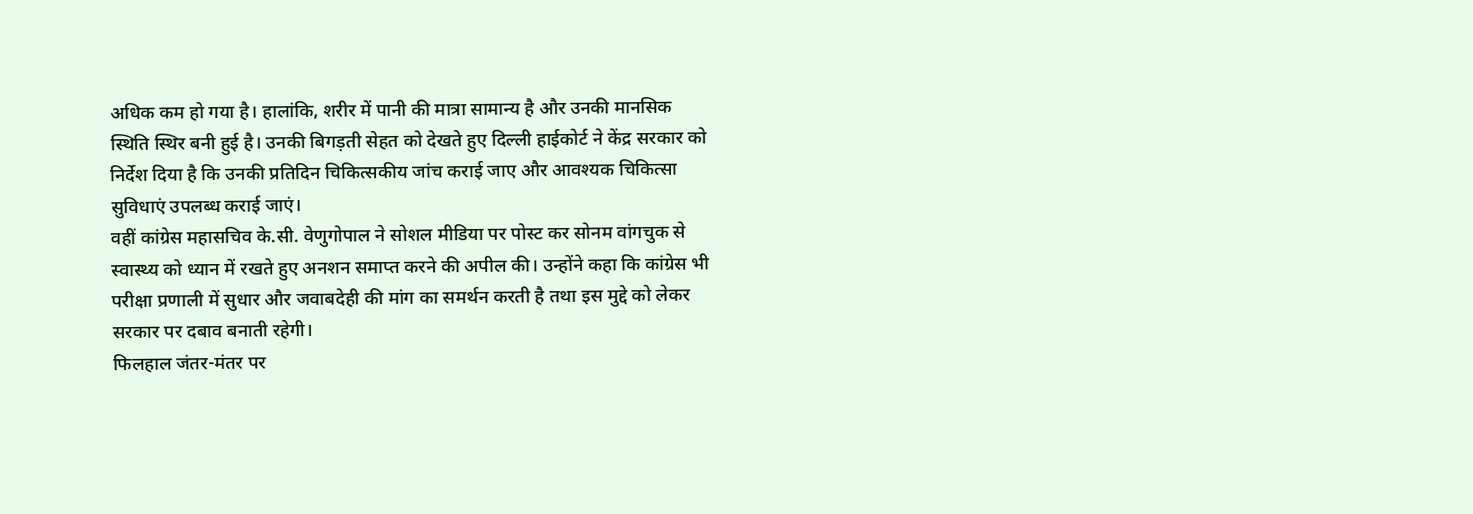अधिक कम हो गया है। हालांकि, शरीर में पानी की मात्रा सामान्य है और उनकी मानसिक स्थिति स्थिर बनी हुई है। उनकी बिगड़ती सेहत को देखते हुए दिल्ली हाईकोर्ट ने केंद्र सरकार को निर्देश दिया है कि उनकी प्रतिदिन चिकित्सकीय जांच कराई जाए और आवश्यक चिकित्सा सुविधाएं उपलब्ध कराई जाएं।
वहीं कांग्रेस महासचिव के.सी. वेणुगोपाल ने सोशल मीडिया पर पोस्ट कर सोनम वांगचुक से स्वास्थ्य को ध्यान में रखते हुए अनशन समाप्त करने की अपील की। उन्होंने कहा कि कांग्रेस भी परीक्षा प्रणाली में सुधार और जवाबदेही की मांग का समर्थन करती है तथा इस मुद्दे को लेकर सरकार पर दबाव बनाती रहेगी।
फिलहाल जंतर-मंतर पर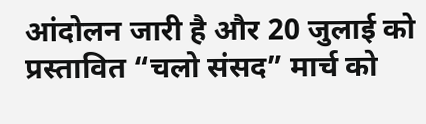आंदोलन जारी है और 20 जुलाई को प्रस्तावित “चलो संसद” मार्च को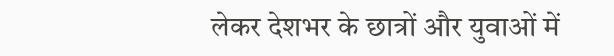लेकर देशभर के छात्रों और युवाओं में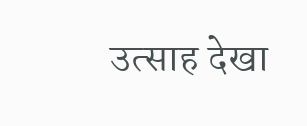उत्साह देखा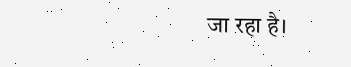जा रहा है।